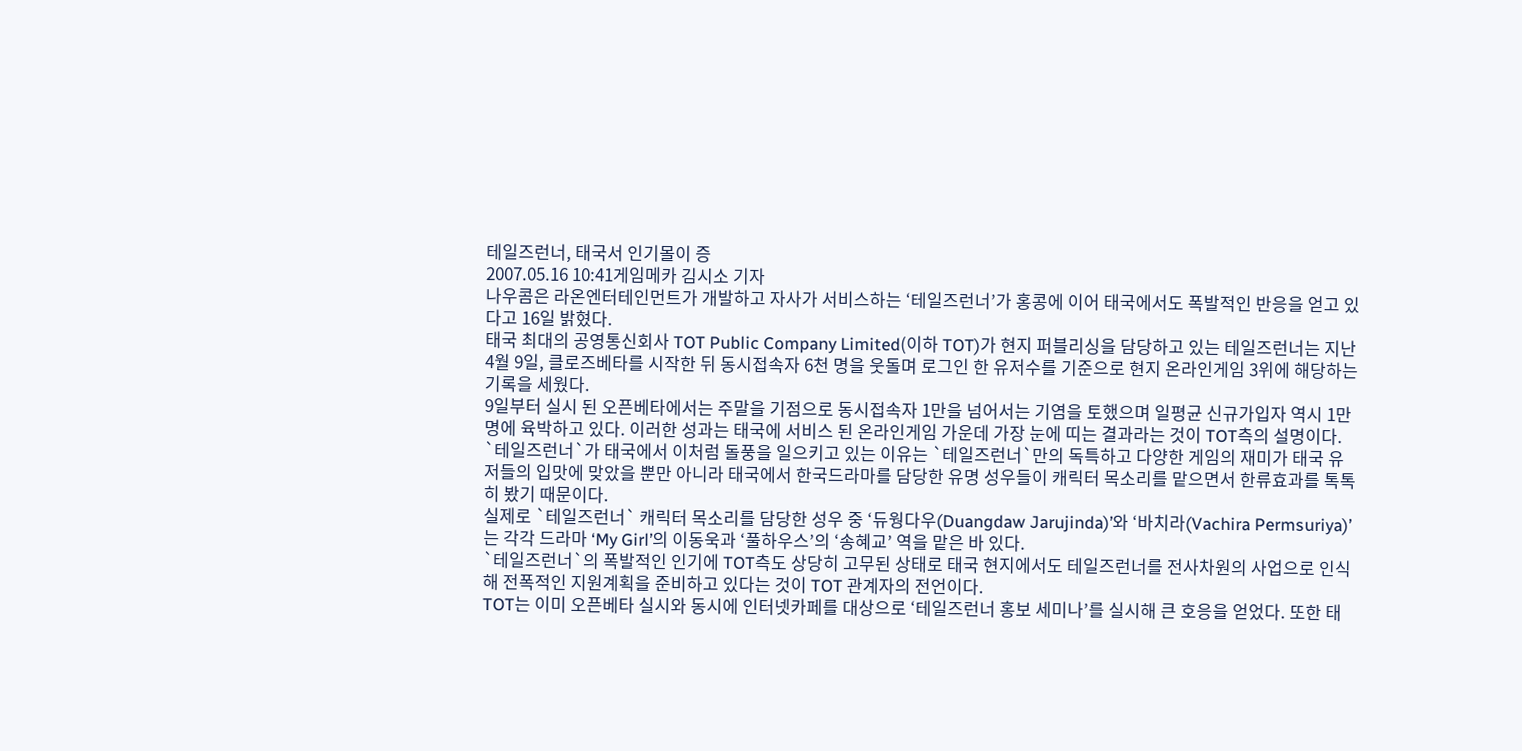테일즈런너, 태국서 인기몰이 증
2007.05.16 10:41게임메카 김시소 기자
나우콤은 라온엔터테인먼트가 개발하고 자사가 서비스하는 ‘테일즈런너’가 홍콩에 이어 태국에서도 폭발적인 반응을 얻고 있다고 16일 밝혔다.
태국 최대의 공영통신회사 TOT Public Company Limited(이하 TOT)가 현지 퍼블리싱을 담당하고 있는 테일즈런너는 지난 4월 9일, 클로즈베타를 시작한 뒤 동시접속자 6천 명을 웃돌며 로그인 한 유저수를 기준으로 현지 온라인게임 3위에 해당하는 기록을 세웠다.
9일부터 실시 된 오픈베타에서는 주말을 기점으로 동시접속자 1만을 넘어서는 기염을 토했으며 일평균 신규가입자 역시 1만 명에 육박하고 있다. 이러한 성과는 태국에 서비스 된 온라인게임 가운데 가장 눈에 띠는 결과라는 것이 TOT측의 설명이다.
`테일즈런너`가 태국에서 이처럼 돌풍을 일으키고 있는 이유는 `테일즈런너`만의 독특하고 다양한 게임의 재미가 태국 유저들의 입맛에 맞았을 뿐만 아니라 태국에서 한국드라마를 담당한 유명 성우들이 캐릭터 목소리를 맡으면서 한류효과를 톡톡히 봤기 때문이다.
실제로 `테일즈런너` 캐릭터 목소리를 담당한 성우 중 ‘듀웡다우(Duangdaw Jarujinda)’와 ‘바치라(Vachira Permsuriya)’는 각각 드라마 ‘My Girl’의 이동욱과 ‘풀하우스’의 ‘송혜교’ 역을 맡은 바 있다.
`테일즈런너`의 폭발적인 인기에 TOT측도 상당히 고무된 상태로 태국 현지에서도 테일즈런너를 전사차원의 사업으로 인식해 전폭적인 지원계획을 준비하고 있다는 것이 TOT 관계자의 전언이다.
TOT는 이미 오픈베타 실시와 동시에 인터넷카페를 대상으로 ‘테일즈런너 홍보 세미나’를 실시해 큰 호응을 얻었다. 또한 태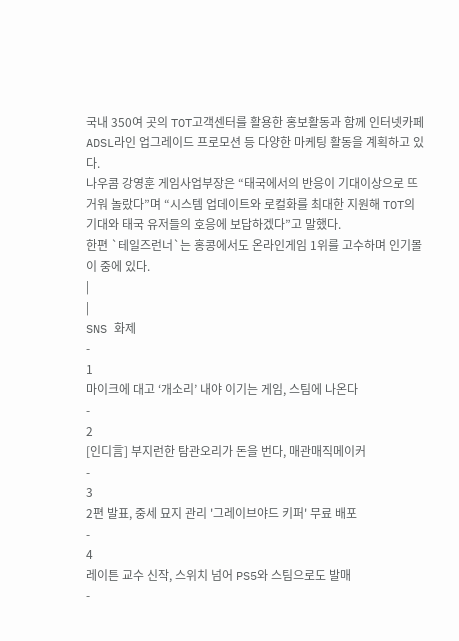국내 350여 곳의 TOT고객센터를 활용한 홍보활동과 함께 인터넷카페 ADSL라인 업그레이드 프로모션 등 다양한 마케팅 활동을 계획하고 있다.
나우콤 강영훈 게임사업부장은 “태국에서의 반응이 기대이상으로 뜨거워 놀랐다”며 “시스템 업데이트와 로컬화를 최대한 지원해 TOT의 기대와 태국 유저들의 호응에 보답하겠다”고 말했다.
한편 `테일즈런너`는 홍콩에서도 온라인게임 1위를 고수하며 인기몰이 중에 있다.
|
|
SNS 화제
-
1
마이크에 대고 ‘개소리’ 내야 이기는 게임, 스팀에 나온다
-
2
[인디言] 부지런한 탐관오리가 돈을 번다, 매관매직메이커
-
3
2편 발표, 중세 묘지 관리 '그레이브야드 키퍼' 무료 배포
-
4
레이튼 교수 신작, 스위치 넘어 PS5와 스팀으로도 발매
-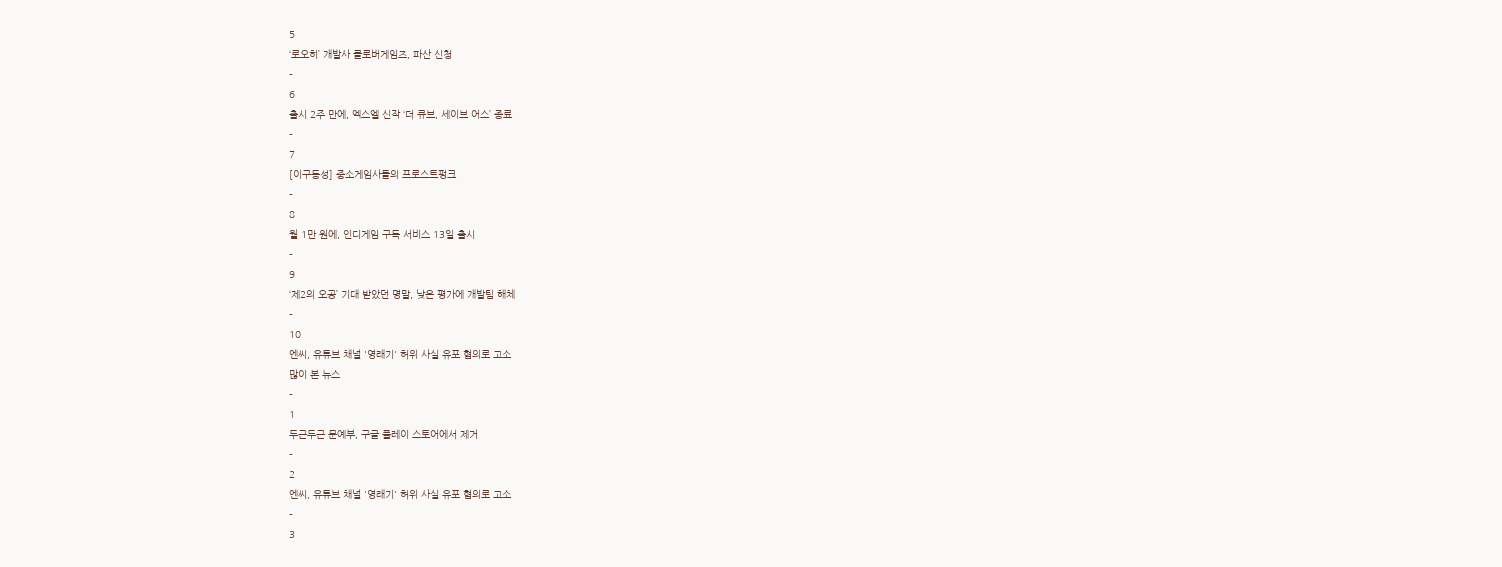5
‘로오히’ 개발사 클로버게임즈, 파산 신청
-
6
출시 2주 만에, 엑스엘 신작 ‘더 큐브, 세이브 어스’ 종료
-
7
[이구동성] 중소게임사들의 프로스트펑크
-
8
월 1만 원에, 인디게임 구독 서비스 13일 출시
-
9
‘제2의 오공’ 기대 받았던 명말, 낮은 평가에 개발팀 해체
-
10
엔씨, 유튜브 채널 '영래기' 허위 사실 유포 혐의로 고소
많이 본 뉴스
-
1
두근두근 문예부, 구글 플레이 스토어에서 제거
-
2
엔씨, 유튜브 채널 '영래기' 허위 사실 유포 혐의로 고소
-
3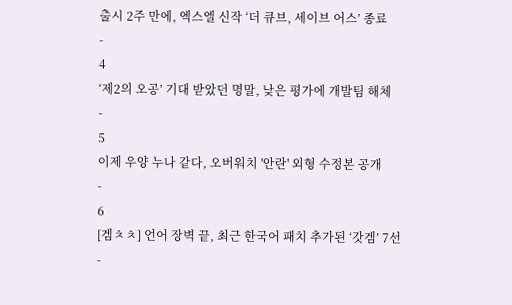출시 2주 만에, 엑스엘 신작 ‘더 큐브, 세이브 어스’ 종료
-
4
‘제2의 오공’ 기대 받았던 명말, 낮은 평가에 개발팀 해체
-
5
이제 우양 누나 같다, 오버워치 '안란' 외형 수정본 공개
-
6
[겜ㅊㅊ] 언어 장벽 끝, 최근 한국어 패치 추가된 ‘갓겜’ 7선
-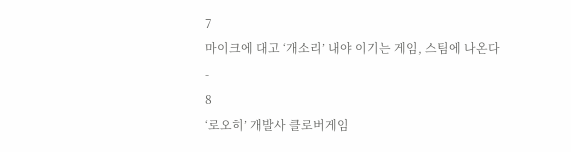7
마이크에 대고 ‘개소리’ 내야 이기는 게임, 스팀에 나온다
-
8
‘로오히’ 개발사 클로버게임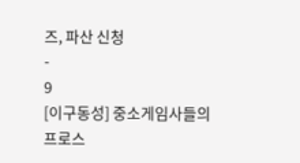즈, 파산 신청
-
9
[이구동성] 중소게임사들의 프로스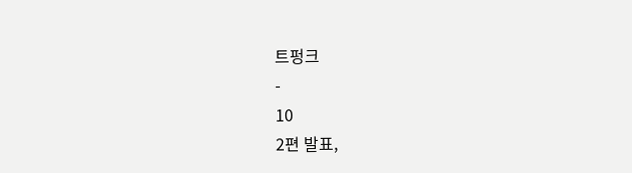트펑크
-
10
2편 발표,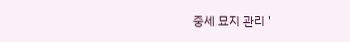중세 묘지 관리 '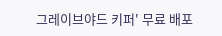그레이브야드 키퍼' 무료 배포